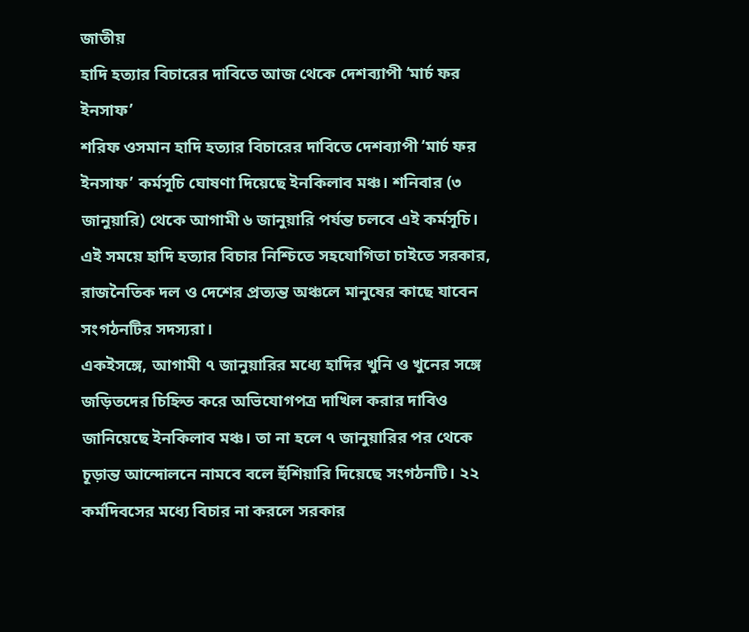জাতীয়
হাদি হত্যার বিচারের দাবিতে আজ থেকে দেশব্যাপী ‘মার্চ ফর ইনসাফ’
শরিফ ওসমান হাদি হত্যার বিচারের দাবিতে দেশব্যাপী ‘মার্চ ফর ইনসাফ’ কর্মসূচি ঘোষণা দিয়েছে ইনকিলাব মঞ্চ। শনিবার (৩ জানুয়ারি) থেকে আগামী ৬ জানুয়ারি পর্যন্ত চলবে এই কর্মসূচি। এই সময়ে হাদি হত্যার বিচার নিশ্চিতে সহযোগিতা চাইতে সরকার, রাজনৈতিক দল ও দেশের প্রত্যন্ত অঞ্চলে মানুষের কাছে যাবেন সংগঠনটির সদস্যরা।
একইসঙ্গে, আগামী ৭ জানুয়ারির মধ্যে হাদির খুনি ও খুনের সঙ্গে জড়িতদের চিহ্নিত করে অভিযোগপত্র দাখিল করার দাবিও জানিয়েছে ইনকিলাব মঞ্চ। তা না হলে ৭ জানুয়ারির পর থেকে চূড়ান্ত আন্দোলনে নামবে বলে হুঁশিয়ারি দিয়েছে সংগঠনটি। ২২ কর্মদিবসের মধ্যে বিচার না করলে সরকার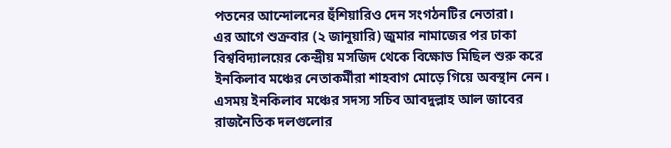পতনের আন্দোলনের হুঁশিয়ারিও দেন সংগঠনটির নেতারা।
এর আগে শুক্রবার (২ জানুয়ারি) জুমার নামাজের পর ঢাকা বিশ্ববিদ্যালয়ের কেন্দ্রীয় মসজিদ থেকে বিক্ষোভ মিছিল শুরু করে ইনকিলাব মঞ্চের নেতাকর্মীরা শাহবাগ মোড়ে গিয়ে অবস্থান নেন।
এসময় ইনকিলাব মঞ্চের সদস্য সচিব আবদুল্লাহ আল জাবের রাজনৈতিক দলগুলোর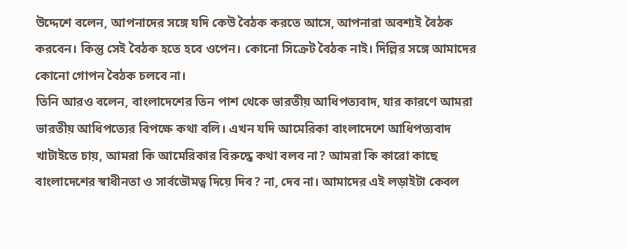উদ্দেশে বলেন, আপনাদের সঙ্গে যদি কেউ বৈঠক করতে আসে, আপনারা অবশ্যই বৈঠক করবেন। কিন্তু সেই বৈঠক হতে হবে ওপেন। কোনো সিক্রেট বৈঠক নাই। দিল্লির সঙ্গে আমাদের কোনো গোপন বৈঠক চলবে না।
তিনি আরও বলেন, বাংলাদেশের তিন পাশ থেকে ভারতীয় আধিপত্যবাদ, যার কারণে আমরা ভারতীয় আধিপত্যের বিপক্ষে কথা বলি। এখন যদি আমেরিকা বাংলাদেশে আধিপত্যবাদ খাটাইতে চায়, আমরা কি আমেরিকার বিরুদ্ধে কথা বলব না? আমরা কি কারো কাছে বাংলাদেশের স্বাধীনতা ও সার্বভৌমত্ব দিয়ে দিব? না, দেব না। আমাদের এই লড়াইটা কেবল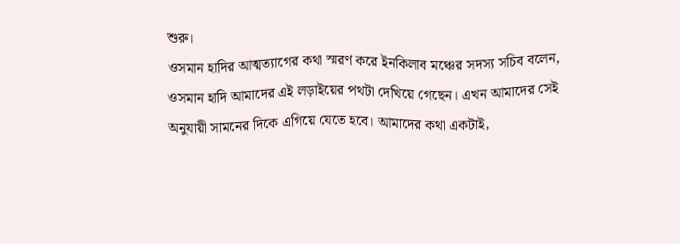শুরু।
ওসমান হাদির আত্মত্যাগের কথা স্মরণ করে ইনকিলাব মঞ্চের সদস্য সচিব বলেন, ওসমান হাদি আমাদের এই লড়াইয়ের পথটা দেখিয়ে গেছেন। এখন আমাদের সেই অনুযায়ী সামনের দিকে এগিয়ে যেতে হবে। আমাদের কথা একটাই,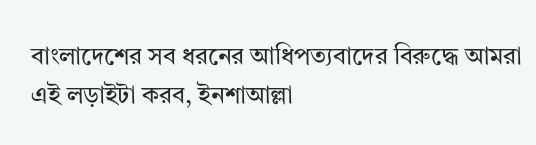বাংলাদেশের সব ধরনের আধিপত্যবাদের বিরুদ্ধে আমরা এই লড়াইটা করব, ইনশাআল্লা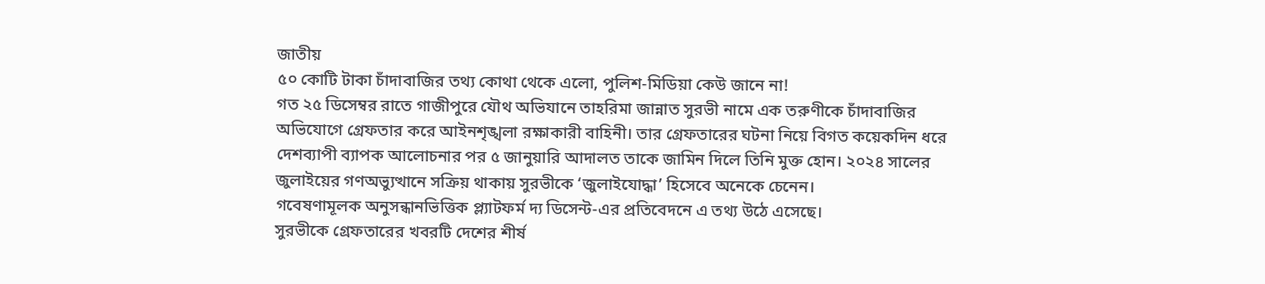জাতীয়
৫০ কোটি টাকা চাঁদাবাজির তথ্য কোথা থেকে এলো, পুলিশ-মিডিয়া কেউ জানে না!
গত ২৫ ডিসেম্বর রাতে গাজীপুরে যৌথ অভিযানে তাহরিমা জান্নাত সুরভী নামে এক তরুণীকে চাঁদাবাজির অভিযোগে গ্রেফতার করে আইনশৃঙ্খলা রক্ষাকারী বাহিনী। তার গ্রেফতারের ঘটনা নিয়ে বিগত কয়েকদিন ধরে দেশব্যাপী ব্যাপক আলোচনার পর ৫ জানুয়ারি আদালত তাকে জামিন দিলে তিনি মুক্ত হোন। ২০২৪ সালের জুলাইয়ের গণঅভ্যুত্থানে সক্রিয় থাকায় সুরভীকে ‘জুলাইযোদ্ধা’ হিসেবে অনেকে চেনেন।
গবেষণামূলক অনুসন্ধানভিত্তিক প্ল্যাটফর্ম দ্য ডিসেন্ট-এর প্রতিবেদনে এ তথ্য উঠে এসেছে।
সুরভীকে গ্রেফতারের খবরটি দেশের শীর্ষ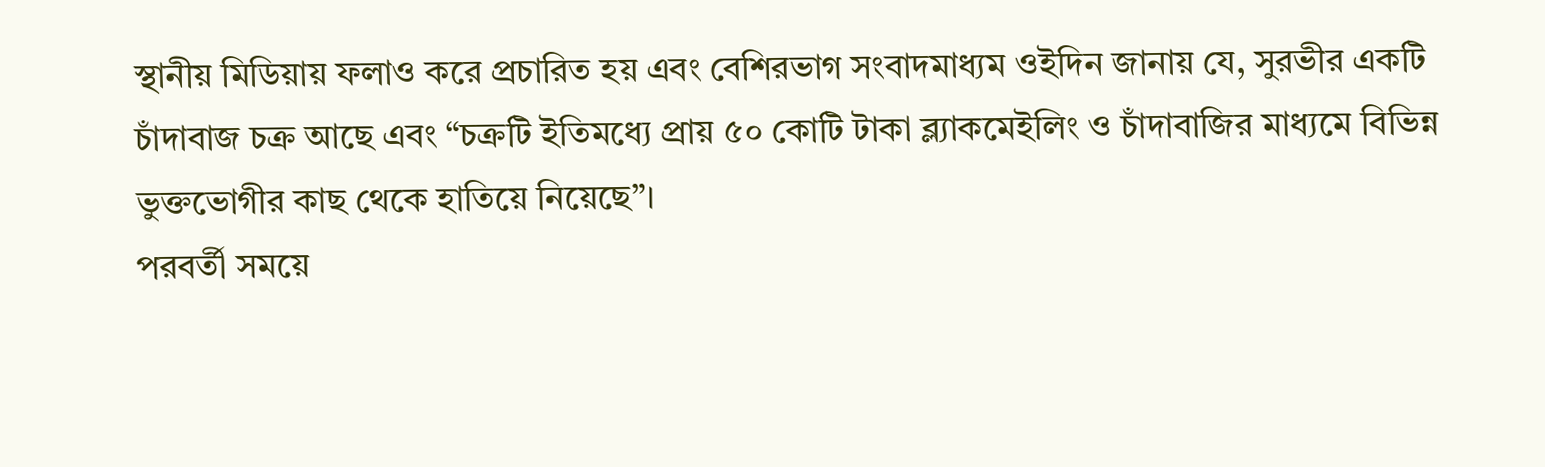স্থানীয় মিডিয়ায় ফলাও করে প্রচারিত হয় এবং বেশিরভাগ সংবাদমাধ্যম ওইদিন জানায় যে, সুরভীর একটি চাঁদাবাজ চক্র আছে এবং “চক্রটি ইতিমধ্যে প্রায় ৫০ কোটি টাকা ব্ল্যাকমেইলিং ও চাঁদাবাজির মাধ্যমে বিভিন্ন ভুক্তভোগীর কাছ থেকে হাতিয়ে নিয়েছে”।
পরবর্তী সময়ে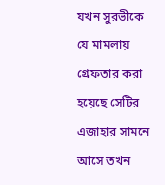যখন সুরভীকে যে মামলায় গ্রেফতার করা হয়েছে সেটির এজাহার সামনে আসে তখন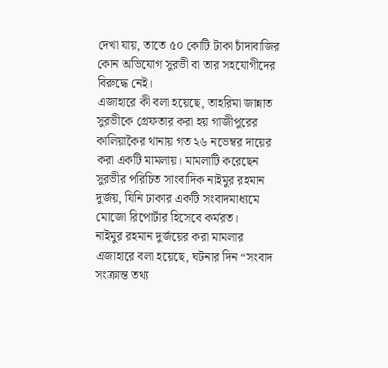দেখা যায়, তাতে ৫০ কোটি টাকা চাঁদাবাজির কোন অভিযোগ সুরভী বা তার সহযোগীদের বিরুদ্ধে নেই।
এজাহারে কী বলা হয়েছে, তাহরিমা জান্নাত সুরভীকে গ্রেফতার করা হয় গাজীপুরের কালিয়াকৈর থানায় গত ২৬ নভেম্বর দায়ের করা একটি মামলায়। মামলাটি করেছেন সুরভীর পরিচিত সাংবাদিক নাইমুর রহমান দুর্জয়, যিনি ঢাকার একটি সংবাদমাধ্যমে মোজো রিপোর্টার হিসেবে কর্মরত।
নাইমুর রহমান দুর্জয়ের করা মামলার এজাহারে বলা হয়েছে, ঘটনার দিন “সংবাদ সংক্রান্ত তথ্য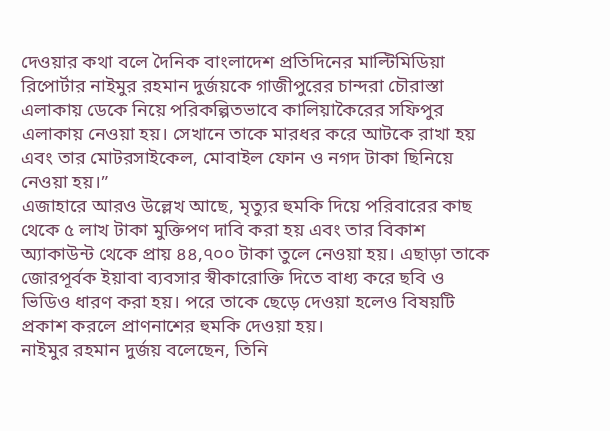দেওয়ার কথা বলে দৈনিক বাংলাদেশ প্রতিদিনের মাল্টিমিডিয়া রিপোর্টার নাইমুর রহমান দুর্জয়কে গাজীপুরের চান্দরা চৌরাস্তা এলাকায় ডেকে নিয়ে পরিকল্পিতভাবে কালিয়াকৈরের সফিপুর এলাকায় নেওয়া হয়। সেখানে তাকে মারধর করে আটকে রাখা হয় এবং তার মোটরসাইকেল, মোবাইল ফোন ও নগদ টাকা ছিনিয়ে নেওয়া হয়।”
এজাহারে আরও উল্লেখ আছে, মৃত্যুর হুমকি দিয়ে পরিবারের কাছ থেকে ৫ লাখ টাকা মুক্তিপণ দাবি করা হয় এবং তার বিকাশ অ্যাকাউন্ট থেকে প্রায় ৪৪,৭০০ টাকা তুলে নেওয়া হয়। এছাড়া তাকে জোরপূর্বক ইয়াবা ব্যবসার স্বীকারোক্তি দিতে বাধ্য করে ছবি ও ভিডিও ধারণ করা হয়। পরে তাকে ছেড়ে দেওয়া হলেও বিষয়টি প্রকাশ করলে প্রাণনাশের হুমকি দেওয়া হয়।
নাইমুর রহমান দুর্জয় বলেছেন, তিনি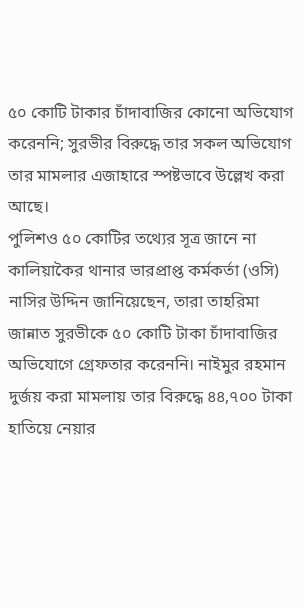৫০ কোটি টাকার চাঁদাবাজির কোনো অভিযোগ করেননি; সুরভীর বিরুদ্ধে তার সকল অভিযোগ তার মামলার এজাহারে স্পষ্টভাবে উল্লেখ করা আছে।
পুলিশও ৫০ কোটির তথ্যের সূত্র জানে না
কালিয়াকৈর থানার ভারপ্রাপ্ত কর্মকর্তা (ওসি) নাসির উদ্দিন জানিয়েছেন, তারা তাহরিমা জান্নাত সুরভীকে ৫০ কোটি টাকা চাঁদাবাজির অভিযোগে গ্রেফতার করেননি। নাইমুর রহমান দুর্জয় করা মামলায় তার বিরুদ্ধে ৪৪,৭০০ টাকা হাতিয়ে নেয়ার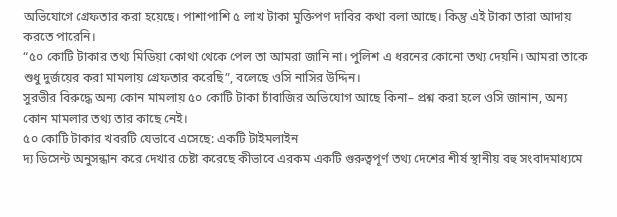অভিযোগে গ্রেফতার করা হয়েছে। পাশাপাশি ৫ লাখ টাকা মুক্তিপণ দাবির কথা বলা আছে। কিন্তু এই টাকা তারা আদায় করতে পারেনি।
“৫০ কোটি টাকার তথ্য মিডিয়া কোথা থেকে পেল তা আমরা জানি না। পুলিশ এ ধরনের কোনো তথ্য দেয়নি। আমরা তাকে শুধু দুর্জয়ের করা মামলায় গ্রেফতার করেছি”, বলেছে ওসি নাসির উদ্দিন।
সুরভীর বিরুদ্ধে অন্য কোন মামলায় ৫০ কোটি টাকা চাঁবাজির অভিযোগ আছে কিনা– প্রশ্ন করা হলে ওসি জানান, অন্য কোন মামলার তথ্য তার কাছে নেই।
৫০ কোটি টাকার খবরটি যেভাবে এসেছে: একটি টাইমলাইন
দ্য ডিসেন্ট অনুসন্ধান করে দেখার চেষ্টা করেছে কীভাবে এরকম একটি গুরুত্বপূর্ণ তথ্য দেশের শীর্ষ স্থানীয় বহু সংবাদমাধ্যমে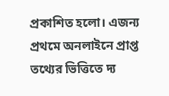প্রকাশিত হলো। এজন্য প্রথমে অনলাইনে প্রাপ্ত তথ্যের ভিত্তিতে দ্য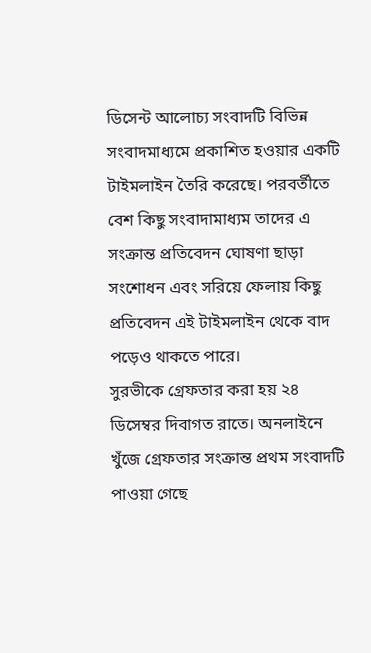ডিসেন্ট আলোচ্য সংবাদটি বিভিন্ন সংবাদমাধ্যমে প্রকাশিত হওয়ার একটি টাইমলাইন তৈরি করেছে। পরবর্তীতে বেশ কিছু সংবাদামাধ্যম তাদের এ সংক্রান্ত প্রতিবেদন ঘোষণা ছাড়া সংশোধন এবং সরিয়ে ফেলায় কিছু প্রতিবেদন এই টাইমলাইন থেকে বাদ পড়েও থাকতে পারে।
সুরভীকে গ্রেফতার করা হয় ২৪ ডিসেম্বর দিবাগত রাতে। অনলাইনে খুঁজে গ্রেফতার সংক্রান্ত প্রথম সংবাদটি পাওয়া গেছে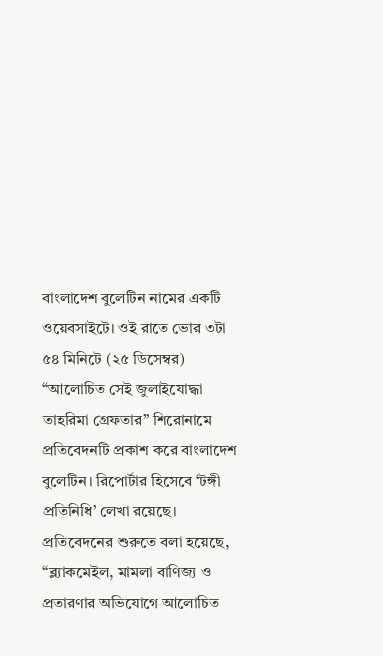বাংলাদেশ বুলেটিন নামের একটি ওয়েবসাইটে। ওই রাতে ভোর ৩টা ৫৪ মিনিটে (২৫ ডিসেম্বর) “আলোচিত সেই জুলাইযোদ্ধা তাহরিমা গ্রেফতার” শিরোনামে প্রতিবেদনটি প্রকাশ করে বাংলাদেশ বুলেটিন। রিপোর্টার হিসেবে ‘টঙ্গী প্রতিনিধি’ লেখা রয়েছে।
প্রতিবেদনের শুরুতে বলা হয়েছে, “ব্ল্যাকমেইল, মামলা বাণিজ্য ও প্রতারণার অভিযোগে আলোচিত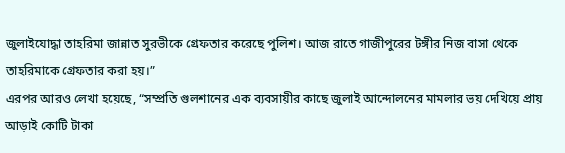জুলাইযোদ্ধা তাহরিমা জান্নাত সুরভীকে গ্রেফতার করেছে পুলিশ। আজ রাতে গাজীপুরের টঙ্গীর নিজ বাসা থেকে তাহরিমাকে গ্রেফতার করা হয়।”
এরপর আরও লেখা হয়েছে, “সম্প্রতি গুলশানের এক ব্যবসায়ীর কাছে জুলাই আন্দোলনের মামলার ভয় দেখিয়ে প্রায় আড়াই কোটি টাকা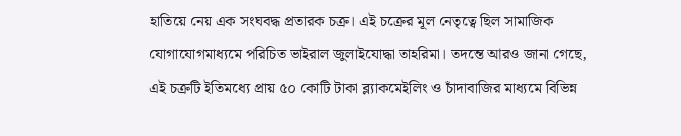হাতিয়ে নেয় এক সংঘবদ্ধ প্রতারক চক্র। এই চক্রের মূল নেতৃত্বে ছিল সামাজিক যোগাযোগমাধ্যমে পরিচিত ভাইরাল জুলাইযোদ্ধা তাহরিমা। তদন্তে আরও জানা গেছে, এই চক্রটি ইতিমধ্যে প্রায় ৫০ কোটি টাকা ব্ল্যাকমেইলিং ও চাঁদাবাজির মাধ্যমে বিভিন্ন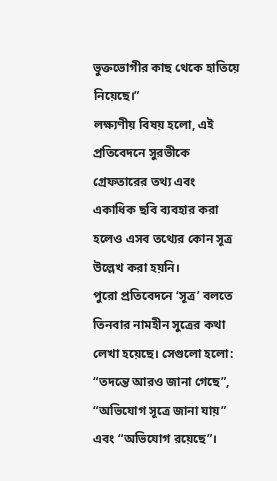ভুক্তভোগীর কাছ থেকে হাতিয়ে নিয়েছে।”
লক্ষ্যণীয় বিষয় হলো, এই প্রতিবেদনে সুরভীকে গ্রেফতারের তথ্য এবং একাধিক ছবি ব্যবহার করা হলেও এসব তথ্যের কোন সূত্র উল্লেখ করা হয়নি।
পুরো প্রতিবেদনে ‘সূত্র’ বলতে তিনবার নামহীন সুত্রের কথা লেখা হয়েছে। সেগুলো হলো: “তদন্তে আরও জানা গেছে”, “অভিযোগ সূত্রে জানা যায়” এবং “অভিযোগ রয়েছে”।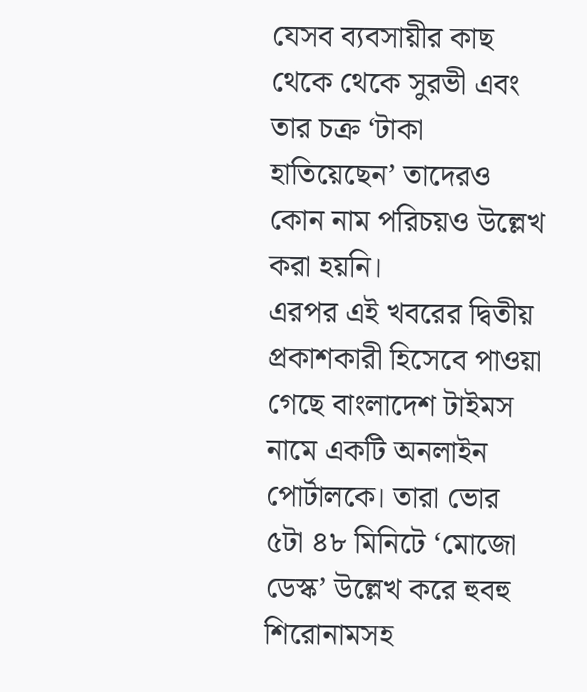যেসব ব্যবসায়ীর কাছ থেকে থেকে সুরভী এবং তার চক্র ‘টাকা হাতিয়েছেন’ তাদেরও কোন নাম পরিচয়ও উল্লেখ করা হয়নি।
এরপর এই খবরের দ্বিতীয় প্রকাশকারী হিসেবে পাওয়া গেছে বাংলাদেশ টাইমস নামে একটি অনলাইন পোর্টালকে। তারা ভোর ৫টা ৪৮ মিনিটে ‘মোজো ডেস্ক’ উল্লেখ করে হুবহু শিরোনামসহ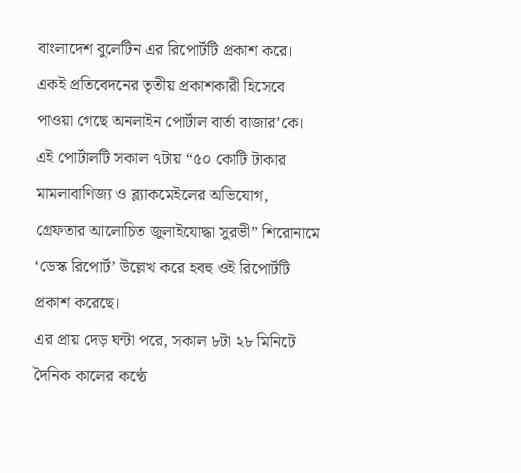বাংলাদেশ বুলেটিন এর রিপোর্টটি প্রকাশ করে।
একই প্রতিবেদনের তৃতীয় প্রকাশকারী হিসেবে পাওয়া গেছে অনলাইন পোর্টাল বার্তা বাজার’কে। এই পোর্টালটি সকাল ৭টায় “৫০ কোটি টাকার মামলাবাণিজ্য ও ব্ল্যাকমেইলের অভিযোগ, গ্রেফতার আলোচিত জুলাইযোদ্ধা সুরভী” শিরোনামে ‘ডেস্ক রিপোর্ট’ উল্লেখ করে হবহু ওই রিপোর্টটি প্রকাশ করেছে।
এর প্রায় দেড় ঘন্টা পরে, সকাল ৮টা ২৮ মিনিটে দৈনিক কালের কণ্ঠে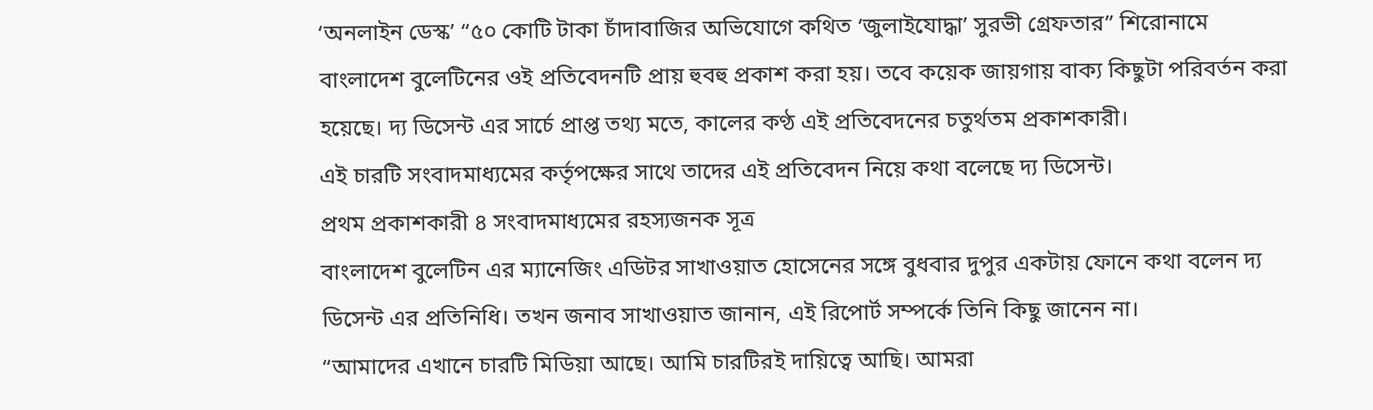‘অনলাইন ডেস্ক’ “৫০ কোটি টাকা চাঁদাবাজির অভিযোগে কথিত ‘জুলাইযোদ্ধা’ সুরভী গ্রেফতার” শিরোনামে বাংলাদেশ বুলেটিনের ওই প্রতিবেদনটি প্রায় হুবহু প্রকাশ করা হয়। তবে কয়েক জায়গায় বাক্য কিছুটা পরিবর্তন করা হয়েছে। দ্য ডিসেন্ট এর সার্চে প্রাপ্ত তথ্য মতে, কালের কণ্ঠ এই প্রতিবেদনের চতুর্থতম প্রকাশকারী।
এই চারটি সংবাদমাধ্যমের কর্তৃপক্ষের সাথে তাদের এই প্রতিবেদন নিয়ে কথা বলেছে দ্য ডিসেন্ট।
প্রথম প্রকাশকারী ৪ সংবাদমাধ্যমের রহস্যজনক সূত্র
বাংলাদেশ বুলেটিন এর ম্যানেজিং এডিটর সাখাওয়াত হোসেনের সঙ্গে বুধবার দুপুর একটায় ফোনে কথা বলেন দ্য ডিসেন্ট এর প্রতিনিধি। তখন জনাব সাখাওয়াত জানান, এই রিপোর্ট সম্পর্কে তিনি কিছু জানেন না।
“আমাদের এখানে চারটি মিডিয়া আছে। আমি চারটিরই দায়িত্বে আছি। আমরা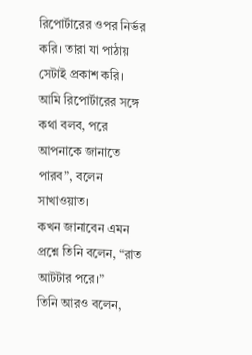রিপোর্টারের ওপর নির্ভর করি। তারা যা পাঠায় সেটাই প্রকাশ করি। আমি রিপোর্টারের সঙ্গে কথা বলব, পরে আপনাকে জানাতে পারব”, বলেন সাখাওয়াত।
কখন জানাবেন এমন প্রশ্নে তিনি বলেন, “রাত আটটার পরে।”
তিনি আরও বলেন,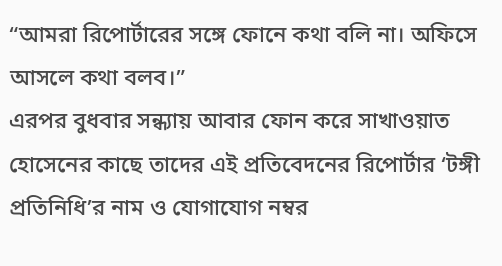“আমরা রিপোর্টারের সঙ্গে ফোনে কথা বলি না। অফিসে আসলে কথা বলব।”
এরপর বুধবার সন্ধ্যায় আবার ফোন করে সাখাওয়াত হোসেনের কাছে তাদের এই প্রতিবেদনের রিপোর্টার ‘টঙ্গী প্রতিনিধি’র নাম ও যোগাযোগ নম্বর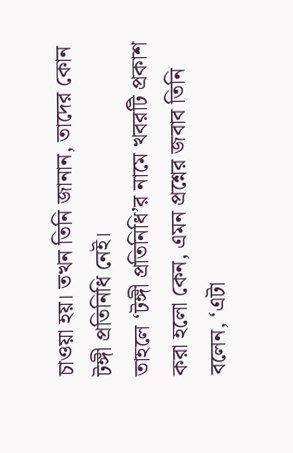চাওয়া হয়। তখন তিনি জানান, তাদের কোন টঙ্গী প্রতিনিধি নেই।
তাহলে ‘টঙ্গী প্রতিনিধি’র নামে খবরটি প্রকাশ করা হলো কেন, এমন প্রশ্নের জবাব তিনি বলেন, ‘এটা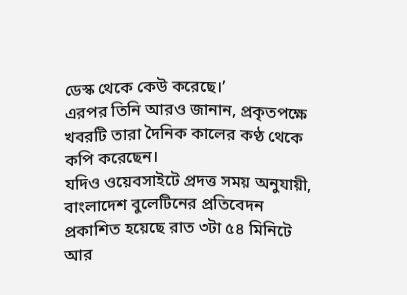ডেস্ক থেকে কেউ করেছে।’
এরপর তিনি আরও জানান, প্রকৃতপক্ষে খবরটি তারা দৈনিক কালের কণ্ঠ থেকে কপি করেছেন।
যদিও ওয়েবসাইটে প্রদত্ত সময় অনুযায়ী, বাংলাদেশ বুলেটিনের প্রতিবেদন প্রকাশিত হয়েছে রাত ৩টা ৫৪ মিনিটে আর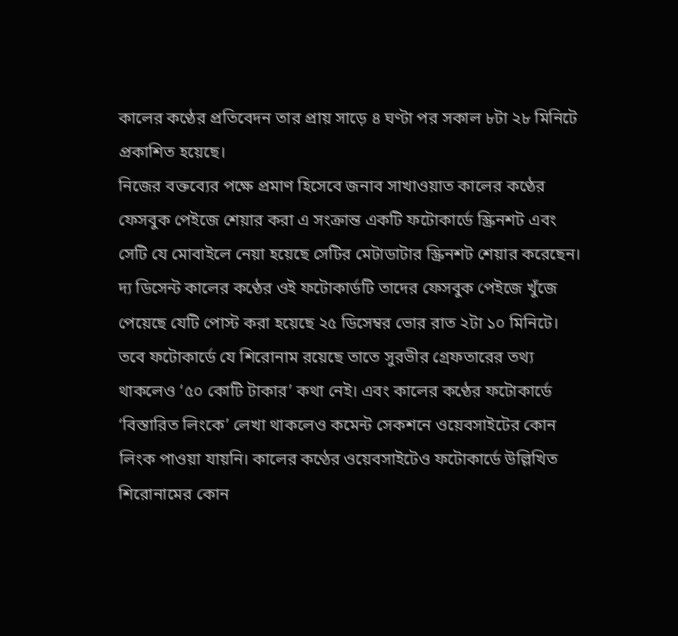কালের কণ্ঠের প্রতিবেদন তার প্রায় সাড়ে ৪ ঘণ্টা পর সকাল ৮টা ২৮ মিনিটে প্রকাশিত হয়েছে।
নিজের বক্তব্যের পক্ষে প্রমাণ হিসেবে জনাব সাখাওয়াত কালের কণ্ঠের ফেসবুক পেইজে শেয়ার করা এ সংক্রান্ত একটি ফটোকার্ডে স্ক্রিনশট এবং সেটি যে মোবাইলে নেয়া হয়েছে সেটির মেটাডাটার স্ক্রিনশট শেয়ার করেছেন।
দ্য ডিসেন্ট কালের কণ্ঠের ওই ফটোকার্ডটি তাদের ফেসবুক পেইজে খুঁজে পেয়েছে যেটি পোস্ট করা হয়েছে ২৫ ডিসেম্বর ভোর রাত ২টা ১০ মিনিটে। তবে ফটোকার্ডে যে শিরোনাম রয়েছে তাতে সুরভীর গ্রেফতারের তথ্য থাকলেও ‘৫০ কোটি টাকার’ কথা নেই। এবং কালের কণ্ঠের ফটোকার্ডে ‘বিস্তারিত লিংকে’ লেখা থাকলেও কমেন্ট সেকশনে ওয়েবসাইটের কোন লিংক পাওয়া যায়নি। কালের কণ্ঠের ওয়েবসাইটেও ফটোকার্ডে উল্লিখিত শিরোনামের কোন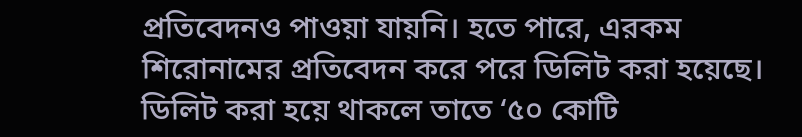প্রতিবেদনও পাওয়া যায়নি। হতে পারে, এরকম শিরোনামের প্রতিবেদন করে পরে ডিলিট করা হয়েছে। ডিলিট করা হয়ে থাকলে তাতে ‘৫০ কোটি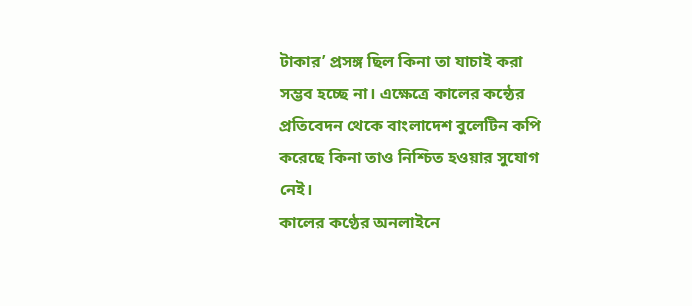টাকার’ প্রসঙ্গ ছিল কিনা তা যাচাই করা সম্ভব হচ্ছে না। এক্ষেত্রে কালের কন্ঠের প্রতিবেদন থেকে বাংলাদেশ বুলেটিন কপি করেছে কিনা তাও নিশ্চিত হওয়ার সুযোগ নেই।
কালের কণ্ঠের অনলাইনে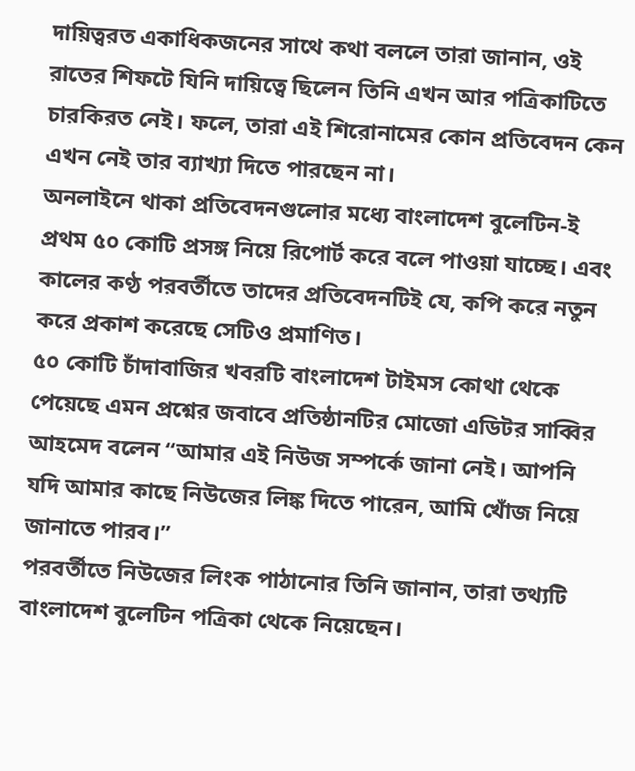দায়িত্বরত একাধিকজনের সাথে কথা বললে তারা জানান, ওই রাতের শিফটে যিনি দায়িত্বে ছিলেন তিনি এখন আর পত্রিকাটিতে চারকিরত নেই। ফলে, তারা এই শিরোনামের কোন প্রতিবেদন কেন এখন নেই তার ব্যাখ্যা দিতে পারছেন না।
অনলাইনে থাকা প্রতিবেদনগুলোর মধ্যে বাংলাদেশ বুলেটিন-ই প্রথম ৫০ কোটি প্রসঙ্গ নিয়ে রিপোর্ট করে বলে পাওয়া যাচ্ছে। এবং কালের কণ্ঠ পরবর্তীতে তাদের প্রতিবেদনটিই যে, কপি করে নতুন করে প্রকাশ করেছে সেটিও প্রমাণিত।
৫০ কোটি চাঁদাবাজির খবরটি বাংলাদেশ টাইমস কোথা থেকে পেয়েছে এমন প্রশ্নের জবাবে প্রতিষ্ঠানটির মোজো এডিটর সাব্বির আহমেদ বলেন “আমার এই নিউজ সম্পর্কে জানা নেই। আপনি যদি আমার কাছে নিউজের লিঙ্ক দিতে পারেন, আমি খোঁজ নিয়ে জানাতে পারব।”
পরবর্তীতে নিউজের লিংক পাঠানোর তিনি জানান, তারা তথ্যটি বাংলাদেশ বুলেটিন পত্রিকা থেকে নিয়েছেন।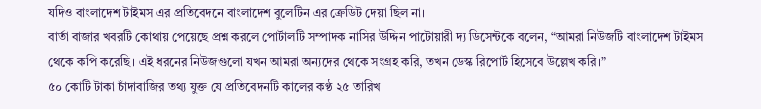যদিও বাংলাদেশ টাইমস এর প্রতিবেদনে বাংলাদেশ বুলেটিন এর ক্রেডিট দেয়া ছিল না।
বার্তা বাজার খবরটি কোথায় পেয়েছে প্রশ্ন করলে পোর্টালটি সম্পাদক নাসির উদ্দিন পাটোয়ারী দ্য ডিসেন্টকে বলেন, “আমরা নিউজটি বাংলাদেশ টাইমস থেকে কপি করেছি। এই ধরনের নিউজগুলো যখন আমরা অন্যদের থেকে সংগ্রহ করি, তখন ডেস্ক রিপোর্ট হিসেবে উল্লেখ করি।”
৫০ কোটি টাকা চাঁদাবাজির তথ্য যুক্ত যে প্রতিবেদনটি কালের কণ্ঠ ২৫ তারিখ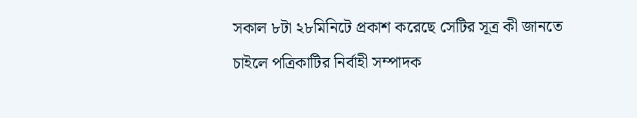সকাল ৮টা ২৮মিনিটে প্রকাশ করেছে সেটির সূত্র কী জানতে চাইলে পত্রিকাটির নির্বাহী সম্পাদক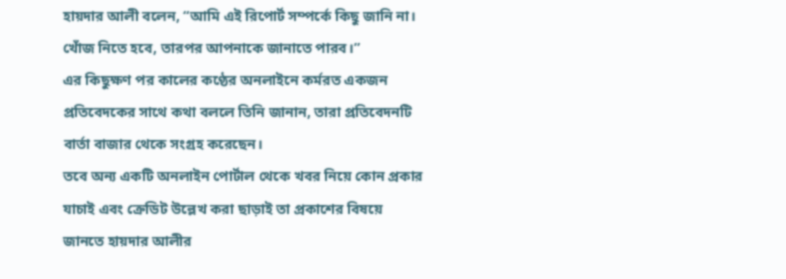হায়দার আলী বলেন, “আমি এই রিপোর্ট সম্পর্কে কিছু জানি না। খোঁজ নিতে হবে, তারপর আপনাকে জানাতে পারব।”
এর কিছুক্ষণ পর কালের কণ্ঠের অনলাইনে কর্মরত একজন প্রতিবেদকের সাথে কথা বললে তিনি জানান, তারা প্রতিবেদনটি বার্তা বাজার থেকে সংগ্রহ করেছেন।
তবে অন্য একটি অনলাইন পোর্টাল থেকে খবর নিয়ে কোন প্রকার যাচাই এবং ক্রেডিট উল্লেখ করা ছাড়াই তা প্রকাশের বিষয়ে জানতে হায়দার আলীর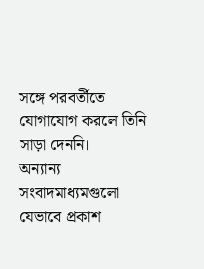সঙ্গে পরবর্তীতে যোগাযোগ করলে তিনি সাড়া দেননি।
অন্যান্য সংবাদমাধ্যমগুলো যেভাবে প্রকাশ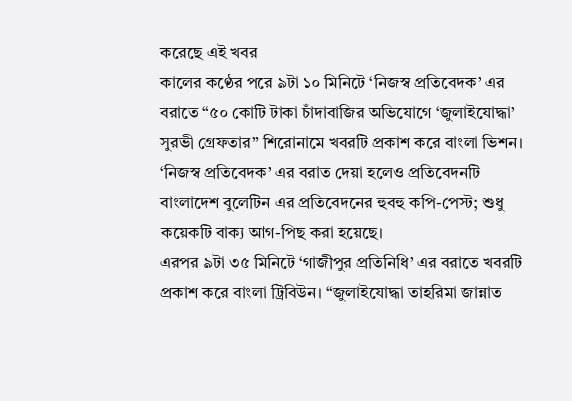করেছে এই খবর
কালের কণ্ঠের পরে ৯টা ১০ মিনিটে ‘নিজস্ব প্রতিবেদক’ এর বরাতে “৫০ কোটি টাকা চাঁদাবাজির অভিযোগে ‘জুলাইযোদ্ধা’ সুরভী গ্রেফতার” শিরোনামে খবরটি প্রকাশ করে বাংলা ভিশন। ‘নিজস্ব প্রতিবেদক’ এর বরাত দেয়া হলেও প্রতিবেদনটি বাংলাদেশ বুলেটিন এর প্রতিবেদনের হুবহু কপি-পেস্ট; শুধু কয়েকটি বাক্য আগ-পিছ করা হয়েছে।
এরপর ৯টা ৩৫ মিনিটে ‘গাজীপুর প্রতিনিধি’ এর বরাতে খবরটি প্রকাশ করে বাংলা ট্রিবিউন। “জুলাইযোদ্ধা তাহরিমা জান্নাত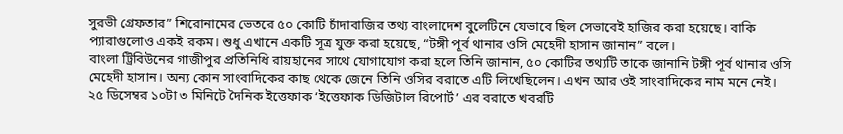সুরভী গ্রেফতার” শিরোনামের ভেতরে ৫০ কোটি চাঁদাবাজির তথ্য বাংলাদেশ বুলেটিনে যেভাবে ছিল সেভাবেই হাজির করা হয়েছে। বাকি প্যারাগুলোও একই রকম। শুধু এখানে একটি সূত্র যুক্ত করা হয়েছে, “টঙ্গী পূর্ব থানার ওসি মেহেদী হাসান জানান” বলে।
বাংলা ট্রিবিউনের গাজীপুর প্রতিনিধি রায়হানের সাথে যোগাযোগ করা হলে তিনি জানান, ৫০ কোটির তথ্যটি তাকে জানানি টঙ্গী পূর্ব থানার ওসি মেহেদী হাসান। অন্য কোন সাংবাদিকের কাছ থেকে জেনে তিনি ওসির বরাতে এটি লিখেছিলেন। এখন আর ওই সাংবাদিকের নাম মনে নেই।
২৫ ডিসেম্বর ১০টা ৩ মিনিটে দৈনিক ইত্তেফাক ‘ইত্তেফাক ডিজিটাল রিপোর্ট’ এর বরাতে খবরটি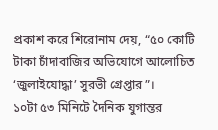প্রকাশ করে শিরোনাম দেয়, “৫০ কোটি টাকা চাঁদাবাজির অভিযোগে আলোচিত ‘জুলাইযোদ্ধা’ সুরভী গ্রেপ্তার”।
১০টা ৫৩ মিনিটে দৈনিক যুগান্তর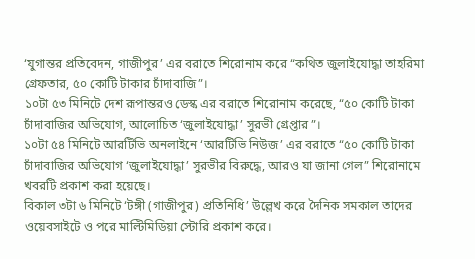‘যুগান্তর প্রতিবেদন, গাজীপুর’ এর বরাতে শিরোনাম করে “কথিত জুলাইযোদ্ধা তাহরিমা গ্রেফতার, ৫০ কোটি টাকার চাঁদাবাজি”।
১০টা ৫৩ মিনিটে দেশ রূপান্তরও ডেস্ক এর বরাতে শিরোনাম করেছে, “৫০ কোটি টাকা চাঁদাবাজির অভিযোগ, আলোচিত ‘জুলাইযোদ্ধা’ সুরভী গ্রেপ্তার”।
১০টা ৫৪ মিনিটে আরটিভি অনলাইনে ‘আরটিভি নিউজ’ এর বরাতে “৫০ কোটি টাকা চাঁদাবাজির অভিযোগ ‘জুলাইযোদ্ধা’ সুরভীর বিরুদ্ধে, আরও যা জানা গেল” শিরোনামে খবরটি প্রকাশ করা হয়েছে।
বিকাল ৩টা ৬ মিনিটে ‘টঙ্গী (গাজীপুর) প্রতিনিধি’ উল্লেখ করে দৈনিক সমকাল তাদের ওয়েবসাইটে ও পরে মাল্টিমিডিয়া স্টোরি প্রকাশ করে।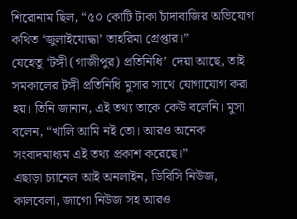শিরোনাম ছিল, “৫০ কোটি টাকা চাঁদাবাজির অভিযোগ কথিত ‘জুলাইযোদ্ধা’ তাহরিমা গ্রেপ্তার।”
যেহেতু ‘টঙ্গী (গাজীপুর) প্রতিনিধি’ দেয়া আছে, তাই সমকালের টঙ্গী প্রতিনিধি মুসার সাথে যোগাযোগ করা হয়। তিনি জানান, এই তথ্য তাকে কেউ বলেনি। মুসা বলেন, “খালি আমি নই তো। আরও অনেক সংবাদমাধ্যম এই তথ্য প্রকাশ করেছে।”
এছাড়া চ্যানেল আই অনলাইন, ডিবিসি নিউজ, কালবেলা, জাগো নিউজ সহ আরও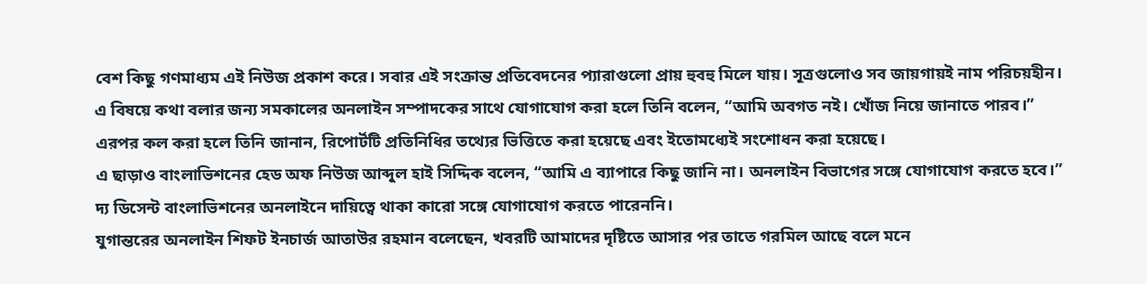বেশ কিছু গণমাধ্যম এই নিউজ প্রকাশ করে। সবার এই সংক্রান্ত প্রতিবেদনের প্যারাগুলো প্রায় হুবহু মিলে যায়। সূত্রগুলোও সব জায়গায়ই নাম পরিচয়হীন।
এ বিষয়ে কথা বলার জন্য সমকালের অনলাইন সম্পাদকের সাথে যোগাযোগ করা হলে তিনি বলেন, “আমি অবগত নই। খোঁজ নিয়ে জানাতে পারব।”
এরপর কল করা হলে তিনি জানান, রিপোর্টটি প্রতিনিধির তথ্যের ভিত্তিতে করা হয়েছে এবং ইতোমধ্যেই সংশোধন করা হয়েছে।
এ ছাড়াও বাংলাভিশনের হেড অফ নিউজ আব্দুল হাই সিদ্দিক বলেন, “আমি এ ব্যাপারে কিছু জানি না। অনলাইন বিভাগের সঙ্গে যোগাযোগ করতে হবে।”
দ্য ডিসেন্ট বাংলাভিশনের অনলাইনে দায়িত্বে থাকা কারো সঙ্গে যোগাযোগ করতে পারেননি।
যুগান্তরের অনলাইন শিফট ইনচার্জ আতাউর রহমান বলেছেন, খবরটি আমাদের দৃষ্টিতে আসার পর তাতে গরমিল আছে বলে মনে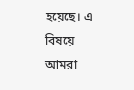হয়েছে। এ বিষয়ে আমরা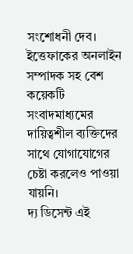সংশোধনী দেব।
ইত্তেফাকের অনলাইন সম্পাদক সহ বেশ কয়েকটি সংবাদমাধ্যমের দায়িত্বশীল ব্যক্তিদের সাথে যোগাযোগের চেষ্টা করলেও পাওয়া যায়নি।
দ্য ডিসেন্ট এই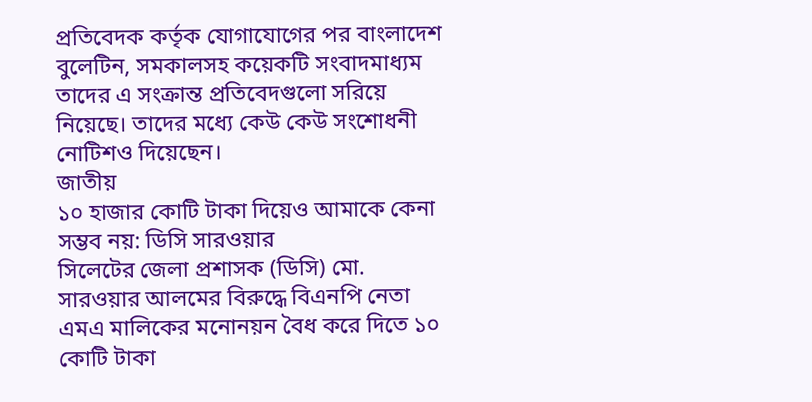প্রতিবেদক কর্তৃক যোগাযোগের পর বাংলাদেশ বুলেটিন, সমকালসহ কয়েকটি সংবাদমাধ্যম তাদের এ সংক্রান্ত প্রতিবেদগুলো সরিয়ে নিয়েছে। তাদের মধ্যে কেউ কেউ সংশোধনী নোটিশও দিয়েছেন।
জাতীয়
১০ হাজার কোটি টাকা দিয়েও আমাকে কেনা সম্ভব নয়: ডিসি সারওয়ার
সিলেটের জেলা প্রশাসক (ডিসি) মো. সারওয়ার আলমের বিরুদ্ধে বিএনপি নেতা এমএ মালিকের মনোনয়ন বৈধ করে দিতে ১০ কোটি টাকা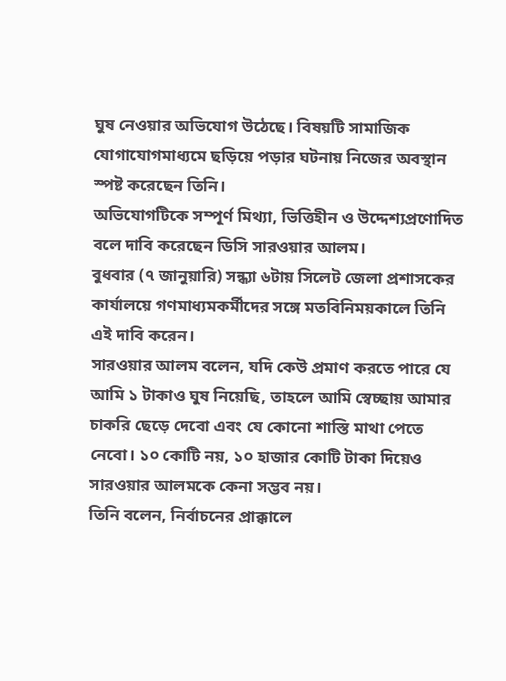ঘুষ নেওয়ার অভিযোগ উঠেছে। বিষয়টি সামাজিক যোগাযোগমাধ্যমে ছড়িয়ে পড়ার ঘটনায় নিজের অবস্থান স্পষ্ট করেছেন তিনি।
অভিযোগটিকে সম্পূর্ণ মিথ্যা, ভিত্তিহীন ও উদ্দেশ্যপ্রণোদিত বলে দাবি করেছেন ডিসি সারওয়ার আলম।
বুধবার (৭ জানুয়ারি) সন্ধ্যা ৬টায় সিলেট জেলা প্রশাসকের কার্যালয়ে গণমাধ্যমকর্মীদের সঙ্গে মতবিনিময়কালে তিনি এই দাবি করেন।
সারওয়ার আলম বলেন, যদি কেউ প্রমাণ করতে পারে যে আমি ১ টাকাও ঘুষ নিয়েছি, তাহলে আমি স্বেচ্ছায় আমার চাকরি ছেড়ে দেবো এবং যে কোনো শাস্তি মাথা পেতে নেবো। ১০ কোটি নয়, ১০ হাজার কোটি টাকা দিয়েও সারওয়ার আলমকে কেনা সম্ভব নয়।
তিনি বলেন, নির্বাচনের প্রাক্কালে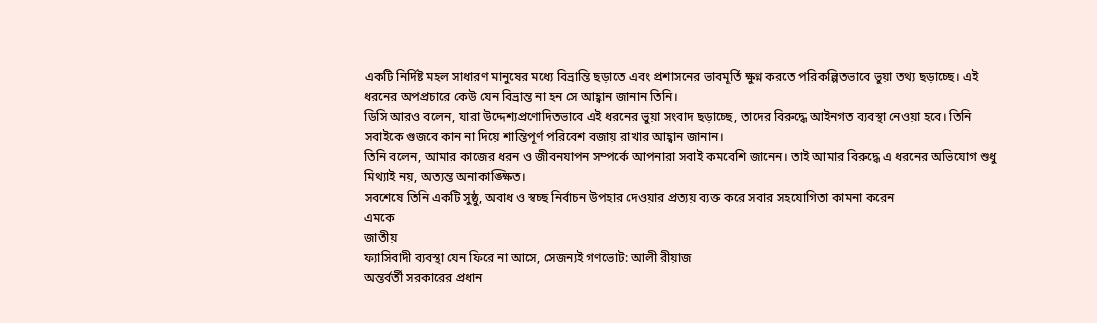একটি নির্দিষ্ট মহল সাধারণ মানুষের মধ্যে বিভ্রান্তি ছড়াতে এবং প্রশাসনের ভাবমূর্তি ক্ষুণ্ন করতে পরিকল্পিতভাবে ভুয়া তথ্য ছড়াচ্ছে। এই ধরনের অপপ্রচারে কেউ যেন বিভ্রান্ত না হন সে আহ্বান জানান তিনি।
ডিসি আরও বলেন, যারা উদ্দেশ্যপ্রণোদিতভাবে এই ধরনের ভুয়া সংবাদ ছড়াচ্ছে, তাদের বিরুদ্ধে আইনগত ব্যবস্থা নেওয়া হবে। তিনি সবাইকে গুজবে কান না দিয়ে শান্তিপূর্ণ পরিবেশ বজায় রাখার আহ্বান জানান।
তিনি বলেন, আমার কাজের ধরন ও জীবনযাপন সম্পর্কে আপনারা সবাই কমবেশি জানেন। তাই আমার বিরুদ্ধে এ ধরনের অভিযোগ শুধু মিথ্যাই নয়, অত্যন্ত অনাকাঙ্ক্ষিত।
সবশেষে তিনি একটি সুষ্ঠু, অবাধ ও স্বচ্ছ নির্বাচন উপহার দেওয়ার প্রত্যয় ব্যক্ত করে সবার সহযোগিতা কামনা করেন
এমকে
জাতীয়
ফ্যাসিবাদী ব্যবস্থা যেন ফিরে না আসে, সেজন্যই গণভোট: আলী রীয়াজ
অন্তর্বর্তী সরকারের প্রধান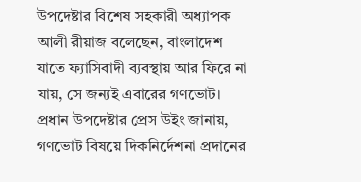উপদেষ্টার বিশেষ সহকারী অধ্যাপক আলী রীয়াজ বলেছেন, বাংলাদেশ যাতে ফ্যাসিবাদী ব্যবস্থায় আর ফিরে না যায়, সে জন্যই এবারের গণভোট।
প্রধান উপদেষ্টার প্রেস উইং জানায়, গণভোট বিষয়ে দিকনির্দেশনা প্রদানের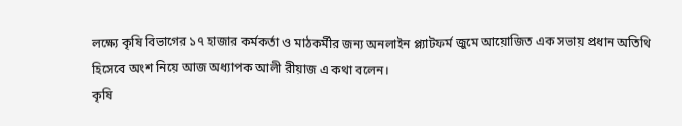লক্ষ্যে কৃষি বিভাগের ১৭ হাজার কর্মকর্তা ও মাঠকর্মীর জন্য অনলাইন প্ল্যাটফর্ম জুমে আয়োজিত এক সভায় প্রধান অতিথি হিসেবে অংশ নিয়ে আজ অধ্যাপক আলী রীয়াজ এ কথা বলেন।
কৃষি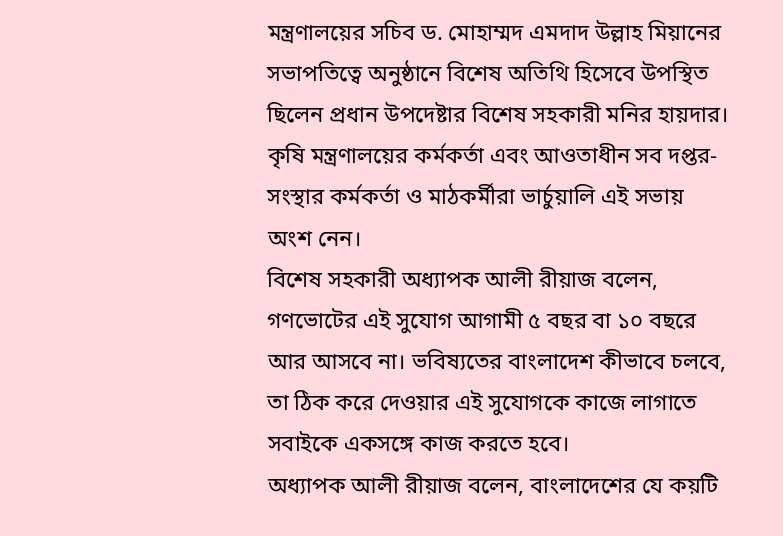মন্ত্রণালয়ের সচিব ড. মোহাম্মদ এমদাদ উল্লাহ মিয়ানের সভাপতিত্বে অনুষ্ঠানে বিশেষ অতিথি হিসেবে উপস্থিত ছিলেন প্রধান উপদেষ্টার বিশেষ সহকারী মনির হায়দার। কৃষি মন্ত্রণালয়ের কর্মকর্তা এবং আওতাধীন সব দপ্তর-সংস্থার কর্মকর্তা ও মাঠকর্মীরা ভার্চুয়ালি এই সভায় অংশ নেন।
বিশেষ সহকারী অধ্যাপক আলী রীয়াজ বলেন, গণভোটের এই সুযোগ আগামী ৫ বছর বা ১০ বছরে আর আসবে না। ভবিষ্যতের বাংলাদেশ কীভাবে চলবে, তা ঠিক করে দেওয়ার এই সুযোগকে কাজে লাগাতে সবাইকে একসঙ্গে কাজ করতে হবে।
অধ্যাপক আলী রীয়াজ বলেন, বাংলাদেশের যে কয়টি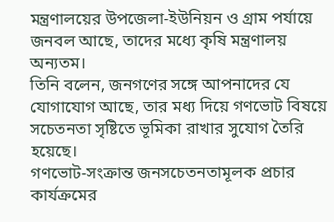মন্ত্রণালয়ের উপজেলা-ইউনিয়ন ও গ্রাম পর্যায়ে জনবল আছে, তাদের মধ্যে কৃষি মন্ত্রণালয় অন্যতম।
তিনি বলেন, জনগণের সঙ্গে আপনাদের যে যোগাযোগ আছে, তার মধ্য দিয়ে গণভোট বিষয়ে সচেতনতা সৃষ্টিতে ভূমিকা রাখার সুযোগ তৈরি হয়েছে।
গণভোট-সংক্রান্ত জনসচেতনতামূলক প্রচার কার্যক্রমের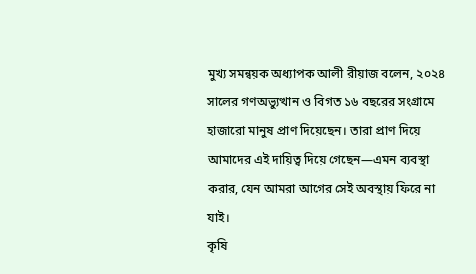মুখ্য সমন্বয়ক অধ্যাপক আলী রীয়াজ বলেন, ২০২৪ সালের গণঅভ্যুত্থান ও বিগত ১৬ বছরের সংগ্রামে হাজারো মানুষ প্রাণ দিয়েছেন। তারা প্রাণ দিয়ে আমাদের এই দায়িত্ব দিয়ে গেছেন—এমন ব্যবস্থা করার, যেন আমরা আগের সেই অবস্থায় ফিরে না যাই।
কৃষি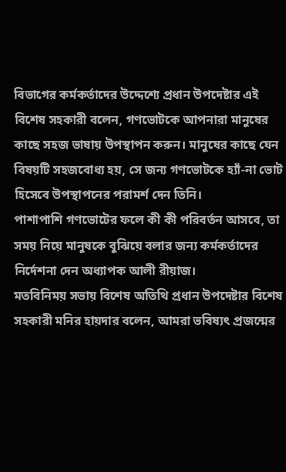বিভাগের কর্মকর্তাদের উদ্দেশ্যে প্রধান উপদেষ্টার এই বিশেষ সহকারী বলেন, গণভোটকে আপনারা মানুষের কাছে সহজ ভাষায় উপস্থাপন করুন। মানুষের কাছে যেন বিষয়টি সহজবোধ্য হয়, সে জন্য গণভোটকে হ্যাঁ-না ভোট হিসেবে উপস্থাপনের পরামর্শ দেন তিনি।
পাশাপাশি গণভোটের ফলে কী কী পরিবর্তন আসবে, তা সময় নিয়ে মানুষকে বুঝিয়ে বলার জন্য কর্মকর্তাদের নির্দেশনা দেন অধ্যাপক আলী রীয়াজ।
মতবিনিময় সভায় বিশেষ অতিথি প্রধান উপদেষ্টার বিশেষ সহকারী মনির হায়দার বলেন, আমরা ভবিষ্যৎ প্রজন্মের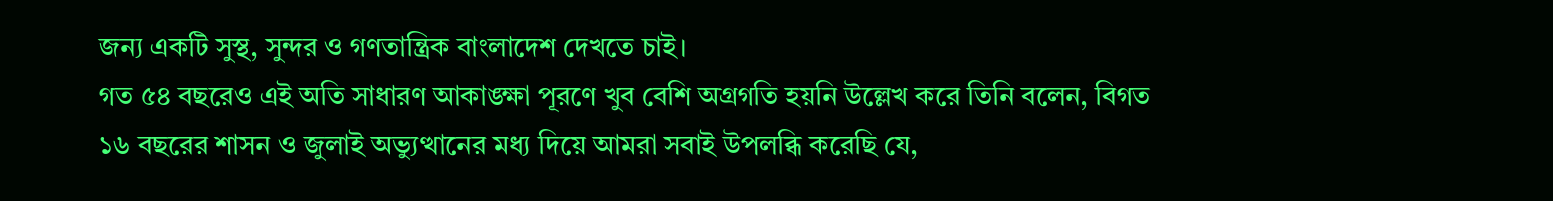জন্য একটি সুস্থ, সুন্দর ও গণতান্ত্রিক বাংলাদেশ দেখতে চাই।
গত ৫৪ বছরেও এই অতি সাধারণ আকাঙ্ক্ষা পূরণে খুব বেশি অগ্রগতি হয়নি উল্লেখ করে তিনি বলেন, বিগত ১৬ বছরের শাসন ও জুলাই অভ্যুত্থানের মধ্য দিয়ে আমরা সবাই উপলব্ধি করেছি যে,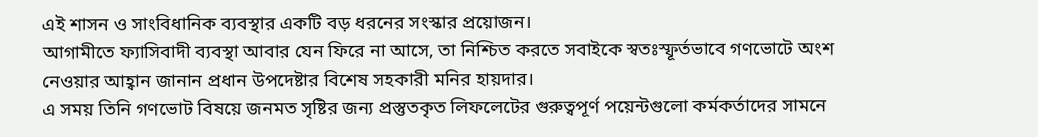এই শাসন ও সাংবিধানিক ব্যবস্থার একটি বড় ধরনের সংস্কার প্রয়োজন।
আগামীতে ফ্যাসিবাদী ব্যবস্থা আবার যেন ফিরে না আসে, তা নিশ্চিত করতে সবাইকে স্বতঃস্ফূর্তভাবে গণভোটে অংশ নেওয়ার আহ্বান জানান প্রধান উপদেষ্টার বিশেষ সহকারী মনির হায়দার।
এ সময় তিনি গণভোট বিষয়ে জনমত সৃষ্টির জন্য প্রস্তুতকৃত লিফলেটের গুরুত্বপূর্ণ পয়েন্টগুলো কর্মকর্তাদের সামনে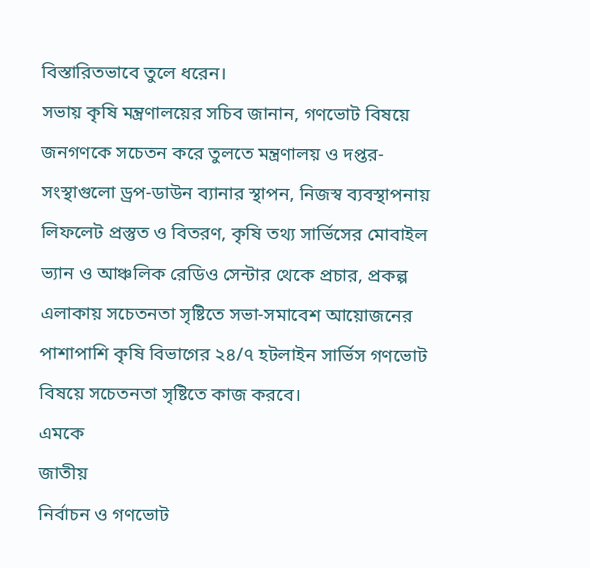বিস্তারিতভাবে তুলে ধরেন।
সভায় কৃষি মন্ত্রণালয়ের সচিব জানান, গণভোট বিষয়ে জনগণকে সচেতন করে তুলতে মন্ত্রণালয় ও দপ্তর-সংস্থাগুলো ড্রপ-ডাউন ব্যানার স্থাপন, নিজস্ব ব্যবস্থাপনায় লিফলেট প্রস্তুত ও বিতরণ, কৃষি তথ্য সার্ভিসের মোবাইল ভ্যান ও আঞ্চলিক রেডিও সেন্টার থেকে প্রচার, প্রকল্প এলাকায় সচেতনতা সৃষ্টিতে সভা-সমাবেশ আয়োজনের পাশাপাশি কৃষি বিভাগের ২৪/৭ হটলাইন সার্ভিস গণভোট বিষয়ে সচেতনতা সৃষ্টিতে কাজ করবে।
এমকে
জাতীয়
নির্বাচন ও গণভোট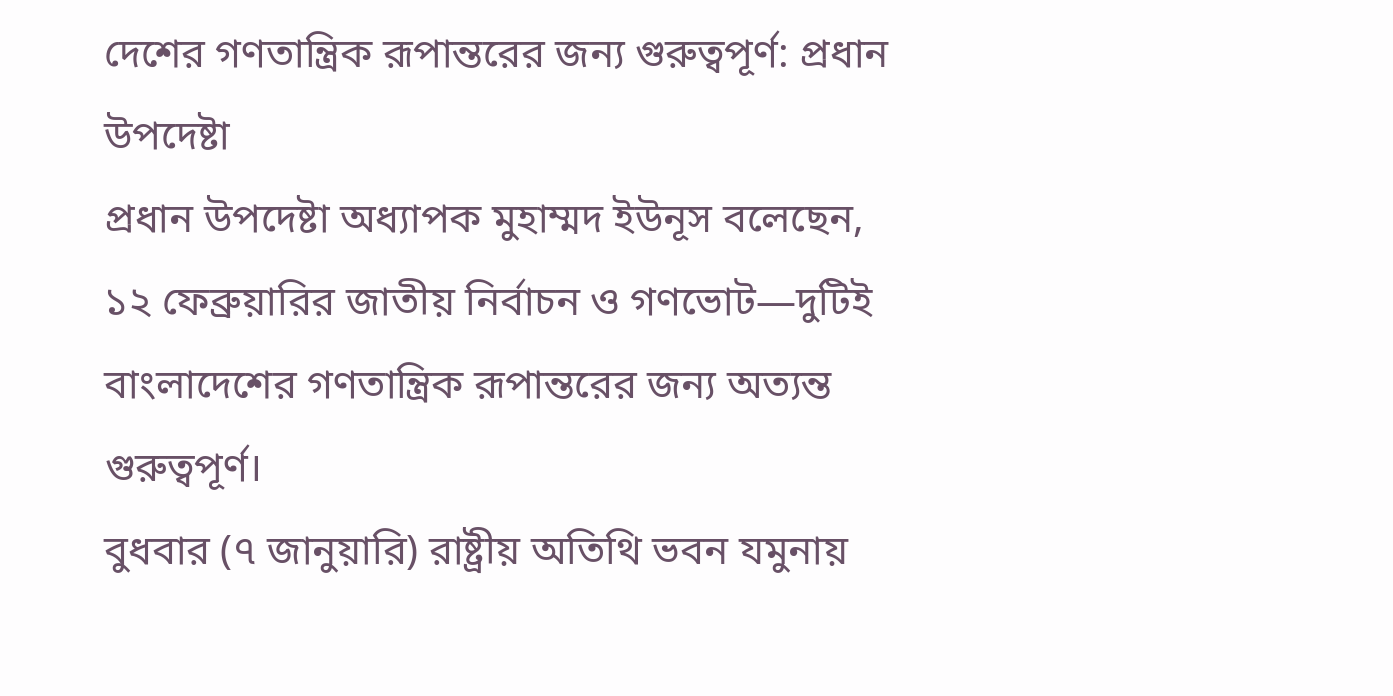দেশের গণতান্ত্রিক রূপান্তরের জন্য গুরুত্বপূর্ণ: প্রধান উপদেষ্টা
প্রধান উপদেষ্টা অধ্যাপক মুহাম্মদ ইউনূস বলেছেন, ১২ ফেব্রুয়ারির জাতীয় নির্বাচন ও গণভোট—দুটিই বাংলাদেশের গণতান্ত্রিক রূপান্তরের জন্য অত্যন্ত গুরুত্বপূর্ণ।
বুধবার (৭ জানুয়ারি) রাষ্ট্রীয় অতিথি ভবন যমুনায়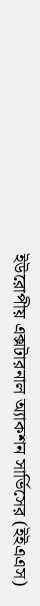ইউরোপীয় এক্সটারনাল অ্যাকশন সার্ভিসের (ইইএএস)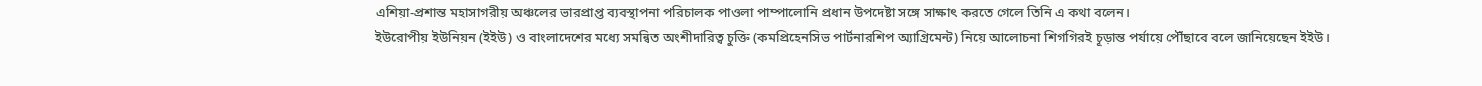এশিয়া-প্রশান্ত মহাসাগরীয় অঞ্চলের ভারপ্রাপ্ত ব্যবস্থাপনা পরিচালক পাওলা পাম্পালোনি প্রধান উপদেষ্টা সঙ্গে সাক্ষাৎ করতে গেলে তিনি এ কথা বলেন।
ইউরোপীয় ইউনিয়ন (ইইউ) ও বাংলাদেশের মধ্যে সমন্বিত অংশীদারিত্ব চুক্তি (কমপ্রিহেনসিভ পার্টনারশিপ অ্যাগ্রিমেন্ট) নিয়ে আলোচনা শিগগিরই চূড়ান্ত পর্যায়ে পৌঁছাবে বলে জানিয়েছেন ইইউ।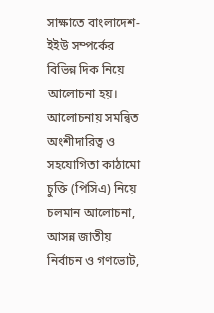সাক্ষাতে বাংলাদেশ-ইইউ সম্পর্কের বিভিন্ন দিক নিয়ে আলোচনা হয়। আলোচনায় সমন্বিত অংশীদারিত্ব ও সহযোগিতা কাঠামো চুক্তি (পিসিএ) নিয়ে চলমান আলোচনা, আসন্ন জাতীয় নির্বাচন ও গণভোট,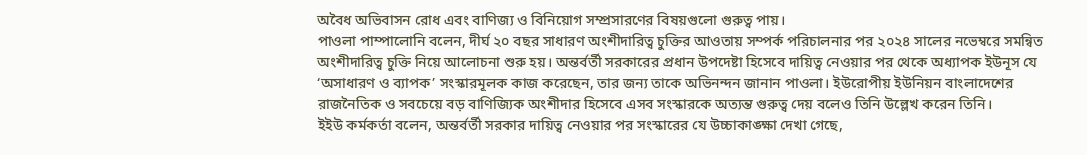অবৈধ অভিবাসন রোধ এবং বাণিজ্য ও বিনিয়োগ সম্প্রসারণের বিষয়গুলো গুরুত্ব পায়।
পাওলা পাম্পালোনি বলেন, দীর্ঘ ২০ বছর সাধারণ অংশীদারিত্ব চুক্তির আওতায় সম্পর্ক পরিচালনার পর ২০২৪ সালের নভেম্বরে সমন্বিত অংশীদারিত্ব চুক্তি নিয়ে আলোচনা শুরু হয়। অন্তর্বর্তী সরকারের প্রধান উপদেষ্টা হিসেবে দায়িত্ব নেওয়ার পর থেকে অধ্যাপক ইউনূস যে ‘অসাধারণ ও ব্যাপক’ সংস্কারমূলক কাজ করেছেন, তার জন্য তাকে অভিনন্দন জানান পাওলা। ইউরোপীয় ইউনিয়ন বাংলাদেশের রাজনৈতিক ও সবচেয়ে বড় বাণিজ্যিক অংশীদার হিসেবে এসব সংস্কারকে অত্যন্ত গুরুত্ব দেয় বলেও তিনি উল্লেখ করেন তিনি।
ইইউ কর্মকর্তা বলেন, অন্তর্বর্তী সরকার দায়িত্ব নেওয়ার পর সংস্কারের যে উচ্চাকাঙ্ক্ষা দেখা গেছে,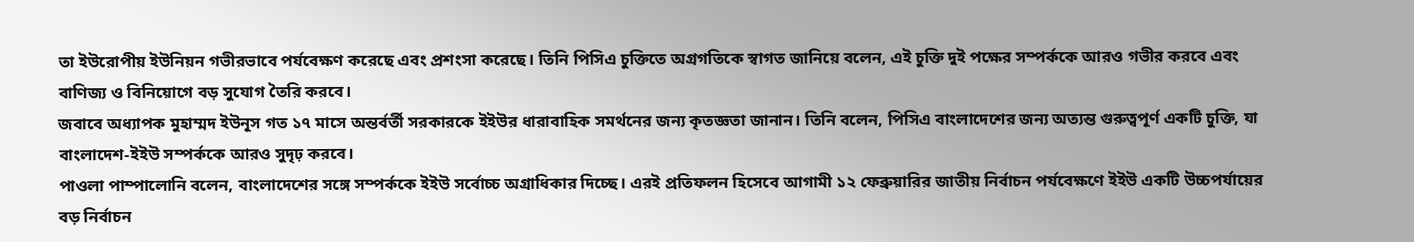তা ইউরোপীয় ইউনিয়ন গভীরভাবে পর্যবেক্ষণ করেছে এবং প্রশংসা করেছে। তিনি পিসিএ চুক্তিতে অগ্রগতিকে স্বাগত জানিয়ে বলেন, এই চুক্তি দুই পক্ষের সম্পর্ককে আরও গভীর করবে এবং বাণিজ্য ও বিনিয়োগে বড় সুযোগ তৈরি করবে।
জবাবে অধ্যাপক মুহাম্মদ ইউনূস গত ১৭ মাসে অন্তর্বর্তী সরকারকে ইইউর ধারাবাহিক সমর্থনের জন্য কৃতজ্ঞতা জানান। তিনি বলেন, পিসিএ বাংলাদেশের জন্য অত্যন্ত গুরুত্বপূর্ণ একটি চুক্তি, যা বাংলাদেশ-ইইউ সম্পর্ককে আরও সুদৃঢ় করবে।
পাওলা পাম্পালোনি বলেন, বাংলাদেশের সঙ্গে সম্পর্ককে ইইউ সর্বোচ্চ অগ্রাধিকার দিচ্ছে। এরই প্রতিফলন হিসেবে আগামী ১২ ফেব্রুয়ারির জাতীয় নির্বাচন পর্যবেক্ষণে ইইউ একটি উচ্চপর্যায়ের বড় নির্বাচন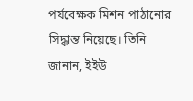পর্যবেক্ষক মিশন পাঠানোর সিদ্ধান্ত নিয়েছে। তিনি জানান, ইইউ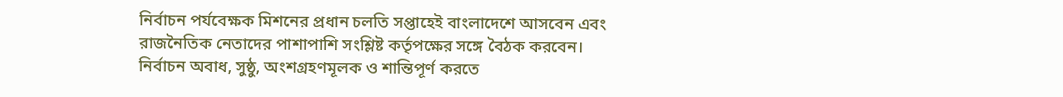নির্বাচন পর্যবেক্ষক মিশনের প্রধান চলতি সপ্তাহেই বাংলাদেশে আসবেন এবং রাজনৈতিক নেতাদের পাশাপাশি সংশ্লিষ্ট কর্তৃপক্ষের সঙ্গে বৈঠক করবেন।
নির্বাচন অবাধ, সুষ্ঠু, অংশগ্রহণমূলক ও শান্তিপূর্ণ করতে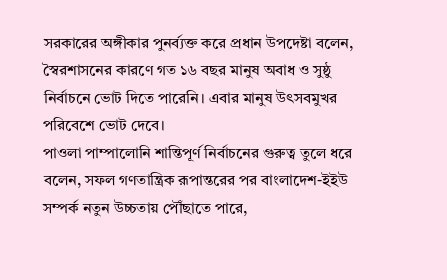সরকারের অঙ্গীকার পুনর্ব্যক্ত করে প্রধান উপদেষ্টা বলেন, স্বৈরশাসনের কারণে গত ১৬ বছর মানুষ অবাধ ও সুষ্ঠু নির্বাচনে ভোট দিতে পারেনি। এবার মানুষ উৎসবমুখর পরিবেশে ভোট দেবে।
পাওলা পাম্পালোনি শান্তিপূর্ণ নির্বাচনের গুরুত্ব তুলে ধরে বলেন, সফল গণতান্ত্রিক রূপান্তরের পর বাংলাদেশ-ইইউ সম্পর্ক নতুন উচ্চতায় পৌঁছাতে পারে,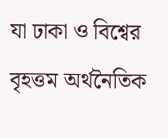যা ঢাকা ও বিশ্বের বৃহত্তম অর্থনৈতিক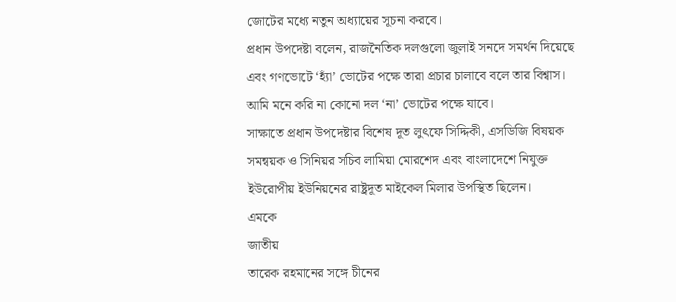জোটের মধ্যে নতুন অধ্যায়ের সূচনা করবে।
প্রধান উপদেষ্টা বলেন, রাজনৈতিক দলগুলো জুলাই সনদে সমর্থন দিয়েছে এবং গণভোটে ‘হ্যাঁ’ ভোটের পক্ষে তারা প্রচার চালাবে বলে তার বিশ্বাস। আমি মনে করি না কোনো দল ‘না’ ভোটের পক্ষে যাবে।
সাক্ষাতে প্রধান উপদেষ্টার বিশেষ দূত লুৎফে সিদ্দিকী, এসডিজি বিষয়ক সমন্বয়ক ও সিনিয়র সচিব লামিয়া মোরশেদ এবং বাংলাদেশে নিযুক্ত ইউরোপীয় ইউনিয়নের রাষ্ট্রদূত মাইকেল মিলার উপস্থিত ছিলেন।
এমকে
জাতীয়
তারেক রহমানের সঙ্গে চীনের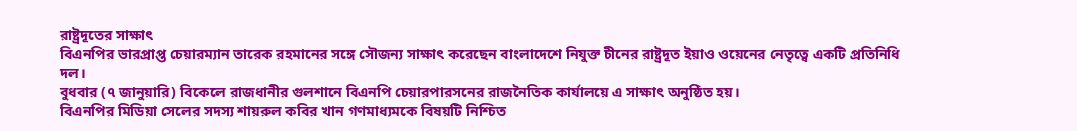রাষ্ট্রদূতের সাক্ষাৎ
বিএনপির ভারপ্রাপ্ত চেয়ারম্যান তারেক রহমানের সঙ্গে সৌজন্য সাক্ষাৎ করেছেন বাংলাদেশে নিযুক্ত চীনের রাষ্ট্রদূত ইয়াও ওয়েনের নেতৃত্বে একটি প্রতিনিধি দল।
বুধবার (৭ জানুয়ারি) বিকেলে রাজধানীর গুলশানে বিএনপি চেয়ারপারসনের রাজনৈতিক কার্যালয়ে এ সাক্ষাৎ অনুষ্ঠিত হয়।
বিএনপির মিডিয়া সেলের সদস্য শায়রুল কবির খান গণমাধ্যমকে বিষয়টি নিশ্চিত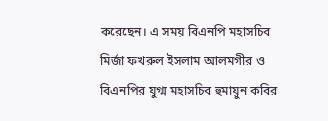করেছেন। এ সময় বিএনপি মহাসচিব মির্জা ফখরুল ইসলাম আলমগীর ও বিএনপির যুগ্ম মহাসচিব হুমায়ুন কবির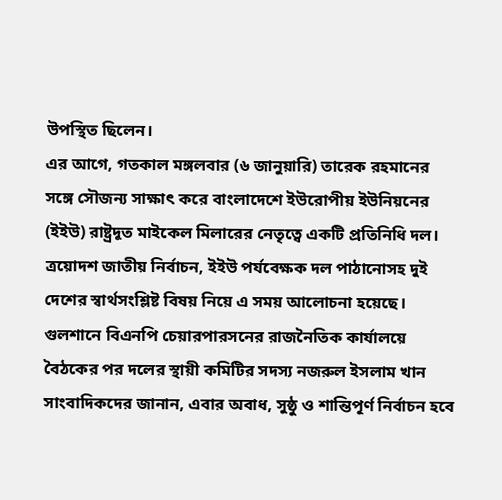উপস্থিত ছিলেন।
এর আগে, গতকাল মঙ্গলবার (৬ জানুয়ারি) তারেক রহমানের সঙ্গে সৌজন্য সাক্ষাৎ করে বাংলাদেশে ইউরোপীয় ইউনিয়নের (ইইউ) রাষ্ট্রদূত মাইকেল মিলারের নেতৃত্বে একটি প্রতিনিধি দল। ত্রয়োদশ জাতীয় নির্বাচন, ইইউ পর্যবেক্ষক দল পাঠানোসহ দুই দেশের স্বার্থসংশ্লিষ্ট বিষয় নিয়ে এ সময় আলোচনা হয়েছে।
গুলশানে বিএনপি চেয়ারপারসনের রাজনৈতিক কার্যালয়ে বৈঠকের পর দলের স্থায়ী কমিটির সদস্য নজরুল ইসলাম খান সাংবাদিকদের জানান, এবার অবাধ, সুষ্ঠু ও শান্তিপূর্ণ নির্বাচন হবে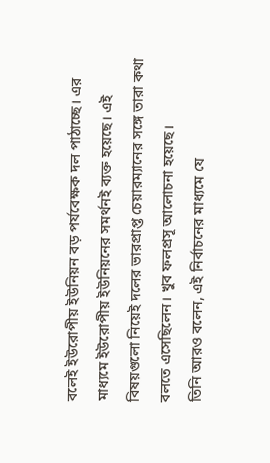বলেই ইউরোপীয় ইউনিয়ন বড় পর্যবেক্ষক দল পাঠাচ্ছে। এর মাধ্যমে ইউরোপীয় ইউনিয়নের সমর্থনই ব্যক্ত হয়েছে। এই বিষয়গুলো নিয়েই দলের ভারপ্রাপ্ত চেয়ারম্যানের সঙ্গে তারা কথা বলতে এসেছিলেন। খুব ফলপ্রসূ আলোচনা হয়েছে।
তিনি আরও বলেন, এই নির্বাচনের মাধ্যমে যে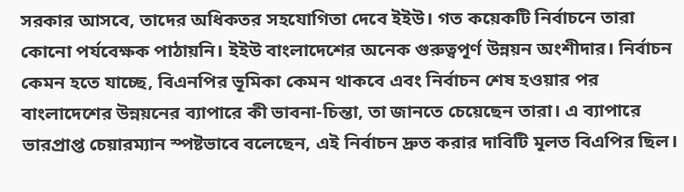সরকার আসবে, তাদের অধিকতর সহযোগিতা দেবে ইইউ। গত কয়েকটি নির্বাচনে তারা কোনো পর্যবেক্ষক পাঠায়নি। ইইউ বাংলাদেশের অনেক গুরুত্বপূর্ণ উন্নয়ন অংশীদার। নির্বাচন কেমন হতে যাচ্ছে, বিএনপির ভূমিকা কেমন থাকবে এবং নির্বাচন শেষ হওয়ার পর বাংলাদেশের উন্নয়নের ব্যাপারে কী ভাবনা-চিন্তা, তা জানতে চেয়েছেন তারা। এ ব্যাপারে ভারপ্রাপ্ত চেয়ারম্যান স্পষ্টভাবে বলেছেন, এই নির্বাচন দ্রুত করার দাবিটি মূলত বিএপির ছিল।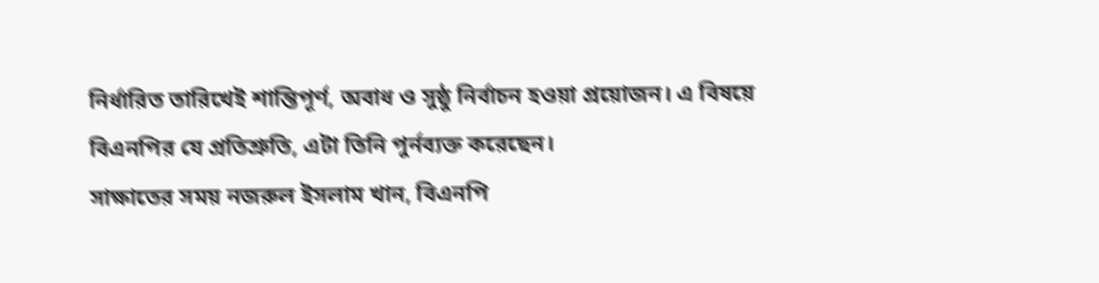নির্ধারিত তারিখেই শান্তিপূর্ণ, অবাধ ও সুষ্ঠু নির্বাচন হওয়া প্রয়োজন। এ বিষয়ে বিএনপির যে প্রতিশ্রুতি, এটা তিনি পুর্নব্যক্ত করেছেন।
সাক্ষাতের সময় নজরুল ইসলাম খান, বিএনপি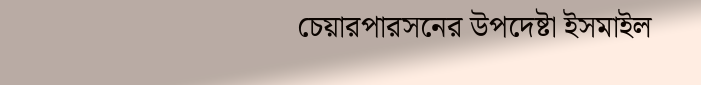চেয়ারপারসনের উপদেষ্টা ইসমাইল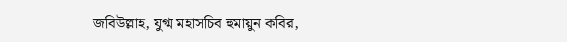জবিউল্লাহ, যুগ্ম মহাসচিব হুমায়ুন কবির,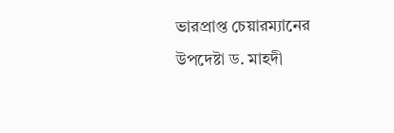ভারপ্রাপ্ত চেয়ারম্যানের উপদেষ্টা ড. মাহদী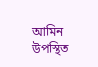আমিন উপস্থিত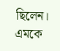ছিলেন।
এমকে